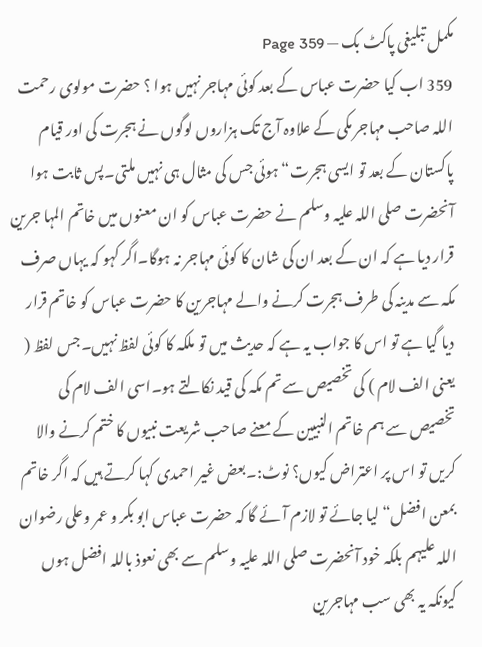مکمل تبلیغی پاکٹ بک — Page 359
359 اب کیا حضرت عباس کے بعد کوئی مہاجر نہیں ہوا ؟ حضرت مولوی رحمت اللہ صاحب مہاجر مکی کے علاوہ آج تک ہزاروں لوگوں نے ہجرت کی اور قیام پاکستان کے بعد تو ایسی ہجرت“ ہوئی جس کی مثال ہی نہیں ملتی۔پس ثابت ہوا آنحضرت صلی اللہ علیہ وسلم نے حضرت عباس کو ان معنوں میں خاتم المہا جرین قرار دیا ہے کہ ان کے بعد ان کی شان کا کوئی مہاجر نہ ہوگا۔اگر کہو کہ یہاں صرف مکہ سے مدینہ کی طرف ہجرت کرنے والے مہاجرین کا حضرت عباس کو خاتم قرار دیا گیا ہے تو اس کا جواب یہ ہے کہ حدیث میں تو ملکہ کا کوئی لفظ نہیں۔جس لفظ ( یعنی الف لام ) کی تخصیص سے تم مکہ کی قید نکالتے ہو۔اسی الف لام کی تخصیص سے ہم خاتم النبیین کے معنے صاحب شریعت نبیوں کا ختم کرنے والا کریں تو اس پر اعتراض کیوں؟ نوٹ:۔بعض غیر احمدی کہا کرتے ہیں کہ اگر خاتم بمعن افضل“ لیا جائے تو لازم آئے گا کہ حضرت عباس ابو بکر و عمر وعلی رضوان اللہ علیہم بلکہ خود آنحضرت صلی اللہ علیہ وسلم سے بھی نعوذ باللہ افضل ہوں کیونکہ یہ بھی سب مہاجرین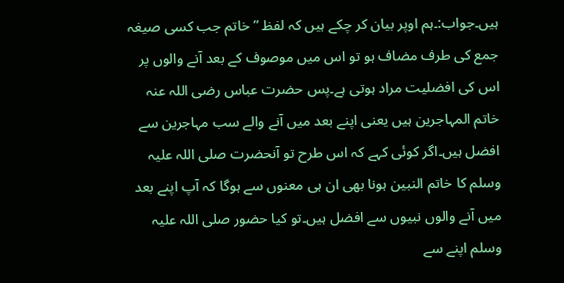ہیں۔جواب:۔ہم اوپر بیان کر چکے ہیں کہ لفظ ” خاتم جب کسی صیغہ جمع کی طرف مضاف ہو تو اس میں موصوف کے بعد آنے والوں پر اس کی افضلیت مراد ہوتی ہے۔پس حضرت عباس رضی اللہ عنہ خاتم المہاجرین ہیں یعنی اپنے بعد میں آنے والے سب مہاجرین سے افضل ہیں۔اگر کوئی کہے کہ اس طرح تو آنحضرت صلی اللہ علیہ وسلم کا خاتم النبین ہونا بھی ان ہی معنوں سے ہوگا کہ آپ اپنے بعد میں آنے والوں نبیوں سے افضل ہیں۔تو کیا حضور صلی اللہ علیہ وسلم اپنے سے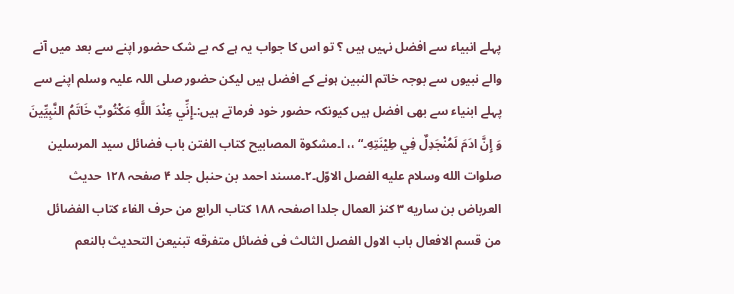پہلے انبیاء سے افضل نہیں ہیں ؟ تو اس کا جواب یہ ہے کہ بے شک حضور اپنے سے بعد میں آنے والے نبیوں سے بوجہ خاتم النبین ہونے کے افضل ہیں لیکن حضور صلی اللہ علیہ وسلم اپنے سے پہلے ابنیاء سے بھی افضل ہیں کیونکہ حضور خود فرماتے ہیں:۔إِنِّي عِنْدَ اللَّهِ مَكْتُوبٌ خَاتَمُ النَّبِيِّينَ وَ إِنَّ ادَمَ لَمُنْجَدِلٌ فِي طِيْنَتِهِ۔“ ،، ا۔مشکوۃ المصابيح كتاب الفتن باب فضائل سید المرسلين صلوات الله وسلام عليه الفصل الاوّل۔۲۔مسند احمد بن حنبل جلد ۴ صفحہ ۱۲۸ حدیث العرباض بن ساریه ۳ کنز العمال جلدا اصفحہ ۱۸۸ کتاب الرابع من حرف الفاء كتاب الفضائل من قسم الافعال باب الاول الفصل الثالث فی فضائل متفرقه تبنيعن التحديث بالنعم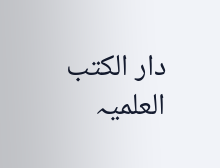دار الكتب العلمیہ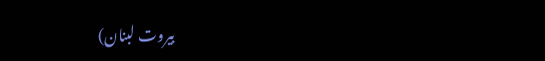بیروت لبنان)